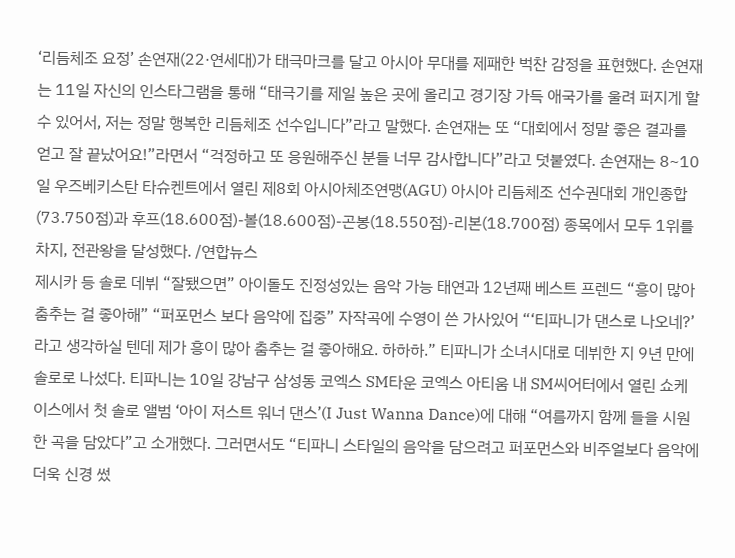‘리듬체조 요정’ 손연재(22·연세대)가 태극마크를 달고 아시아 무대를 제패한 벅찬 감정을 표현했다. 손연재는 11일 자신의 인스타그램을 통해 “태극기를 제일 높은 곳에 올리고 경기장 가득 애국가를 울려 퍼지게 할 수 있어서, 저는 정말 행복한 리듬체조 선수입니다”라고 말했다. 손연재는 또 “대회에서 정말 좋은 결과를 얻고 잘 끝났어요!”라면서 “걱정하고 또 응원해주신 분들 너무 감사합니다”라고 덧붙였다. 손연재는 8~10일 우즈베키스탄 타슈켄트에서 열린 제8회 아시아체조연맹(AGU) 아시아 리듬체조 선수권대회 개인종합(73.750점)과 후프(18.600점)-볼(18.600점)-곤봉(18.550점)-리본(18.700점) 종목에서 모두 1위를 차지, 전관왕을 달성했다. /연합뉴스
제시카 등 솔로 데뷔 “잘됐으면” 아이돌도 진정성있는 음악 가능 태연과 12년째 베스트 프렌드 “흥이 많아 춤추는 걸 좋아해” “퍼포먼스 보다 음악에 집중” 자작곡에 수영이 쓴 가사있어 “‘티파니가 댄스로 나오네?’라고 생각하실 텐데 제가 흥이 많아 춤추는 걸 좋아해요. 하하하.” 티파니가 소녀시대로 데뷔한 지 9년 만에 솔로로 나섰다. 티파니는 10일 강남구 삼성동 코엑스 SM타운 코엑스 아티움 내 SM씨어터에서 열린 쇼케이스에서 첫 솔로 앨범 ‘아이 저스트 워너 댄스’(I Just Wanna Dance)에 대해 “여름까지 함께 들을 시원한 곡을 담았다”고 소개했다. 그러면서도 “티파니 스타일의 음악을 담으려고 퍼포먼스와 비주얼보다 음악에 더욱 신경 썼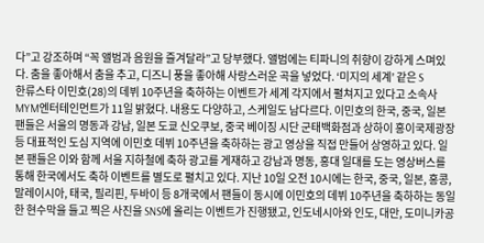다”고 강조하며 “꼭 앨범과 음원을 즐겨달라”고 당부했다. 앨범에는 티파니의 취향이 강하게 스며있다. 춤을 좋아해서 춤을 추고, 디즈니 풍을 좋아해 사랑스러운 곡을 넣었다. ‘미지의 세계’ 같은 S
한류스타 이민호(28)의 데뷔 10주년을 축하하는 이벤트가 세계 각지에서 펼쳐지고 있다고 소속사 MYM엔터테인먼트가 11일 밝혔다. 내용도 다양하고, 스케일도 남다르다. 이민호의 한국, 중국, 일본 팬들은 서울의 명동과 강남, 일본 도쿄 신오쿠보, 중국 베이징 시단 군태백화점과 상하이 홍이국제광장 등 대표적인 도심 지역에 이민호 데뷔 10주년을 축하하는 광고 영상을 직접 만들어 상영하고 있다. 일본 팬들은 이와 함께 서울 지하철에 축하 광고를 게재하고 강남과 명동, 홍대 일대를 도는 영상버스를 통해 한국에서도 축하 이벤트를 별도로 펼치고 있다. 지난 10일 오전 10시에는 한국, 중국, 일본, 홍콩, 말레이시아, 태국, 필리핀, 두바이 등 8개국에서 팬들이 동시에 이민호의 데뷔 10주년을 축하하는 동일한 현수막을 들고 찍은 사진을 SNS에 올리는 이벤트가 진행됐고, 인도네시아와 인도, 대만, 도미니카공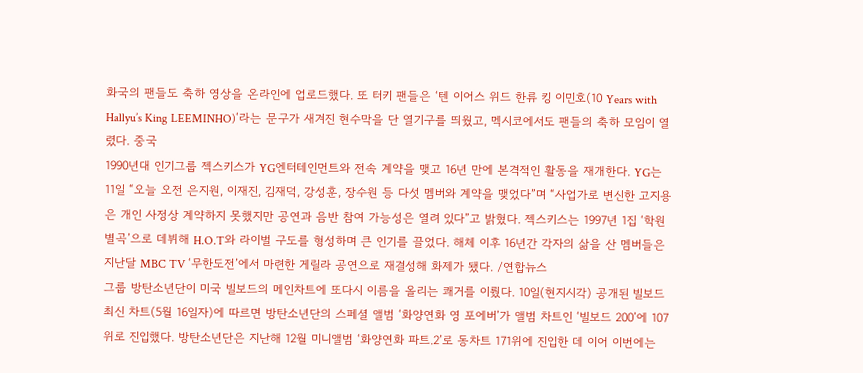화국의 팬들도 축하 영상을 온라인에 업로드했다. 또 터키 팬들은 ‘텐 이어스 위드 한류 킹 이민호(10 Years with Hallyu’s King LEEMINHO)‘라는 문구가 새겨진 현수막을 단 열기구를 띄웠고, 멕시코에서도 팬들의 축하 모임이 열렸다. 중국
1990년대 인기그룹 젝스키스가 YG엔터테인먼트와 전속 계약을 맺고 16년 만에 본격적인 활동을 재개한다. YG는 11일 “오늘 오전 은지원, 이재진, 김재덕, 강성훈, 장수원 등 다섯 멤버와 계약을 맺었다”며 “사업가로 변신한 고지용은 개인 사정상 계약하지 못했지만 공연과 음반 참여 가능성은 열려 있다”고 밝혔다. 젝스키스는 1997년 1집 ‘학원별곡’으로 데뷔해 H.O.T와 라이벌 구도를 형성하며 큰 인기를 끌었다. 해체 이후 16년간 각자의 삶을 산 멤버들은 지난달 MBC TV ‘무한도전’에서 마련한 게릴라 공연으로 재결성해 화제가 됐다. /연합뉴스
그룹 방탄소년단이 미국 빌보드의 메인차트에 또다시 이름을 올리는 쾌거를 이뤘다. 10일(현지시각) 공개된 빌보드 최신 차트(5월 16일자)에 따르면 방탄소년단의 스페셜 앨범 ‘화양연화 영 포에버’가 앨범 차트인 ‘빌보드 200’에 107위로 진입했다. 방탄소년단은 지난해 12월 미니앨범 ‘화양연화 파트.2’로 동차트 171위에 진입한 데 이어 이번에는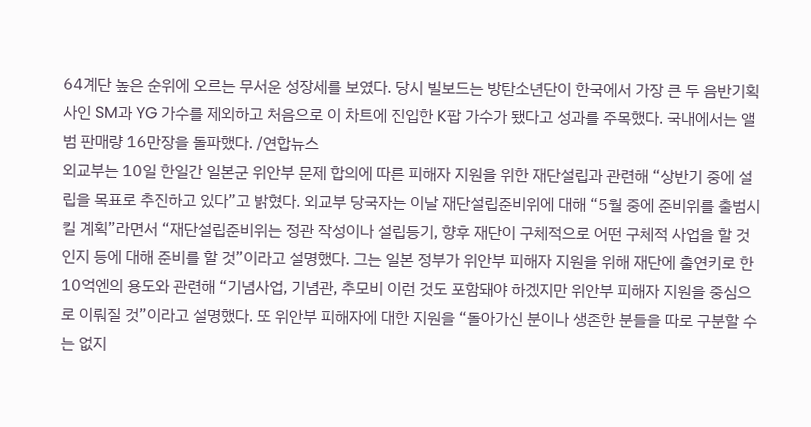64계단 높은 순위에 오르는 무서운 성장세를 보였다. 당시 빌보드는 방탄소년단이 한국에서 가장 큰 두 음반기획사인 SM과 YG 가수를 제외하고 처음으로 이 차트에 진입한 K팝 가수가 됐다고 성과를 주목했다. 국내에서는 앨범 판매량 16만장을 돌파했다. /연합뉴스
외교부는 10일 한일간 일본군 위안부 문제 합의에 따른 피해자 지원을 위한 재단설립과 관련해 “상반기 중에 설립을 목표로 추진하고 있다”고 밝혔다. 외교부 당국자는 이날 재단설립준비위에 대해 “5월 중에 준비위를 출범시킬 계획”라면서 “재단설립준비위는 정관 작성이나 설립등기, 향후 재단이 구체적으로 어떤 구체적 사업을 할 것인지 등에 대해 준비를 할 것”이라고 설명했다. 그는 일본 정부가 위안부 피해자 지원을 위해 재단에 출연키로 한 10억엔의 용도와 관련해 “기념사업, 기념관, 추모비 이런 것도 포함돼야 하겠지만 위안부 피해자 지원을 중심으로 이뤄질 것”이라고 설명했다. 또 위안부 피해자에 대한 지원을 “돌아가신 분이나 생존한 분들을 따로 구분할 수는 없지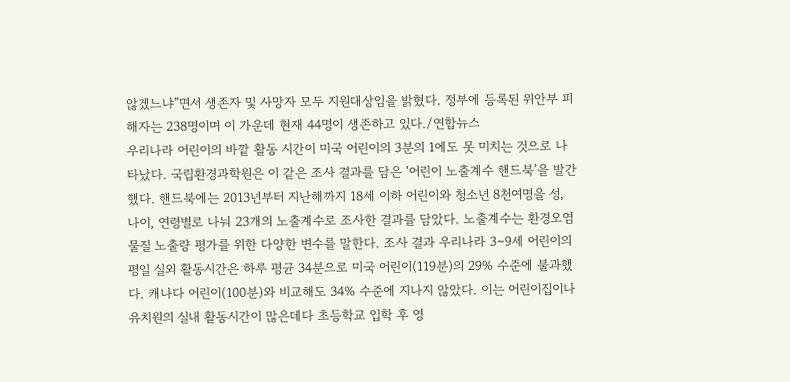않겠느냐”면서 생존자 및 사망자 모두 지원대상임을 밝혔다. 정부에 등록된 위안부 피해자는 238명이며 이 가운데 현재 44명이 생존하고 있다./연합뉴스
우리나라 어린이의 바깥 활동 시간이 미국 어린이의 3분의 1에도 못 미치는 것으로 나타났다. 국립환경과학원은 이 같은 조사 결과를 담은 ‘어린이 노출계수 핸드북’을 발간했다. 핸드북에는 2013년부터 지난해까지 18세 이하 어린이와 청소년 8천여명을 성, 나이, 연령별로 나눠 23개의 노출계수로 조사한 결과를 담았다. 노출계수는 환경오염물질 노출량 평가를 위한 다양한 변수를 말한다. 조사 결과 우리나라 3∼9세 어린이의 평일 실외 활동시간은 하루 평균 34분으로 미국 어린이(119분)의 29% 수준에 불과했다. 캐나다 어린이(100분)와 비교해도 34% 수준에 지나지 않았다. 이는 어린이집이나 유치원의 실내 활동시간이 많은데다 초등학교 입학 후 영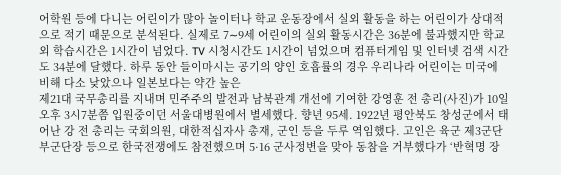어학원 등에 다니는 어린이가 많아 놀이터나 학교 운동장에서 실외 활동을 하는 어린이가 상대적으로 적기 때문으로 분석된다. 실제로 7∼9세 어린이의 실외 활동시간은 36분에 불과했지만 학교 외 학습시간은 1시간이 넘었다. TV 시청시간도 1시간이 넘었으며 컴퓨터게임 및 인터넷 검색 시간도 34분에 달했다. 하루 동안 들이마시는 공기의 양인 호흡률의 경우 우리나라 어린이는 미국에 비해 다소 낮았으나 일본보다는 약간 높은
제21대 국무총리를 지내며 민주주의 발전과 남북관계 개선에 기여한 강영훈 전 총리(사진)가 10일 오후 3시7분쯤 입원중이던 서울대병원에서 별세했다. 향년 95세. 1922년 평안북도 창성군에서 태어난 강 전 총리는 국회의원, 대한적십자사 총재, 군인 등을 두루 역임했다. 고인은 육군 제3군단 부군단장 등으로 한국전쟁에도 참전했으며 5·16 군사정변을 맞아 동참을 거부했다가 ‘반혁명 장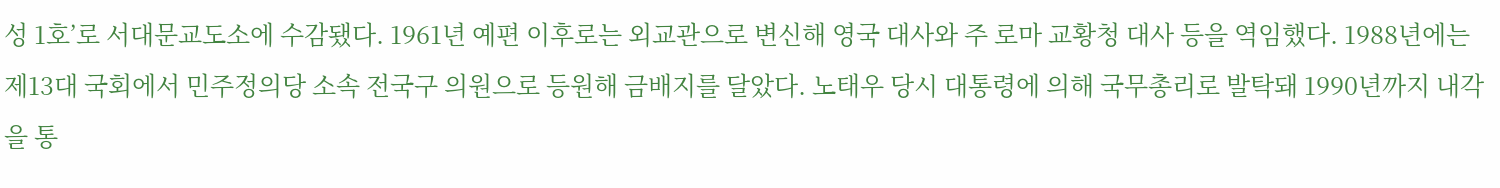성 1호’로 서대문교도소에 수감됐다. 1961년 예편 이후로는 외교관으로 변신해 영국 대사와 주 로마 교황청 대사 등을 역임했다. 1988년에는 제13대 국회에서 민주정의당 소속 전국구 의원으로 등원해 금배지를 달았다. 노태우 당시 대통령에 의해 국무총리로 발탁돼 1990년까지 내각을 통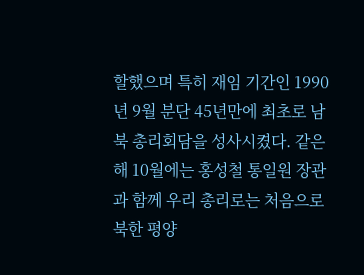할했으며 특히 재임 기간인 1990년 9월 분단 45년만에 최초로 남북 총리회담을 성사시켰다. 같은해 10월에는 홍성철 통일원 장관과 함께 우리 총리로는 처음으로 북한 평양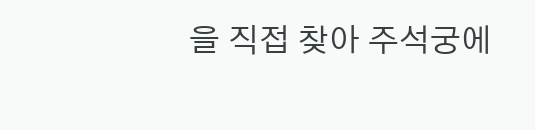을 직접 찾아 주석궁에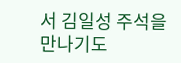서 김일성 주석을 만나기도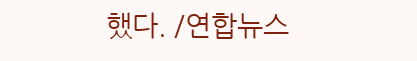했다. /연합뉴스